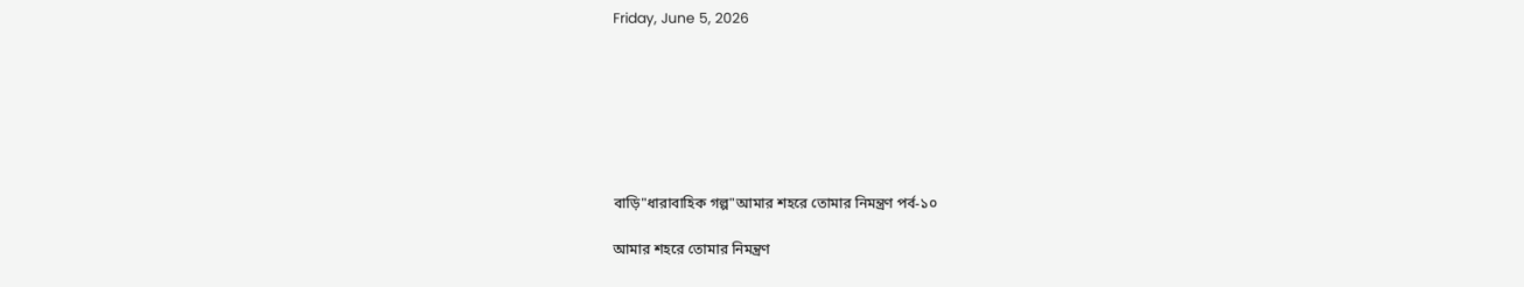Friday, June 5, 2026







বাড়ি"ধারাবাহিক গল্প"আমার শহরে তোমার নিমন্ত্রণ পর্ব-১০

আমার শহরে তোমার নিমন্ত্রণ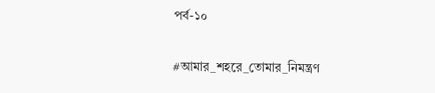পর্ব-১০

#আমার_শহরে_তোমার_নিমন্ত্রণ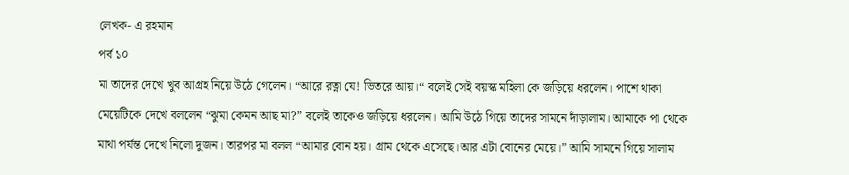লেখক- এ রহমান
পর্ব ১০
মা তাদের দেখে খুব আগ্রহ নিয়ে উঠে গেলেন। “আরে রত্না যে! ভিতরে আয়।“ বলেই সেই বয়স্ক মহিলা কে জড়িয়ে ধরলেন। পাশে থাকা মেয়েটিকে দেখে বললেন “ঝুমা কেমন আছ মা?” বলেই তাকেও জড়িয়ে ধরলেন। আমি উঠে গিয়ে তাদের সামনে দাঁড়ালাম। আমাকে পা থেকে মাথা পর্যন্ত দেখে নিলো দুজন। তারপর মা বলল “আমার বোন হয়। গ্রাম থেকে এসেছে।আর এটা বোনের মেয়ে।” আমি সামনে গিয়ে সালাম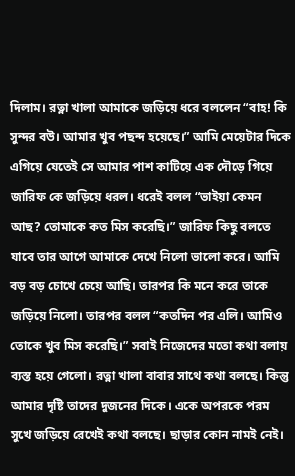দিলাম। রত্না খালা আমাকে জড়িয়ে ধরে বললেন “বাহ! কি সুন্দর বউ। আমার খুব পছন্দ হয়েছে।” আমি মেয়েটার দিকে এগিয়ে যেতেই সে আমার পাশ কাটিয়ে এক দৌড়ে গিয়ে জারিফ কে জড়িয়ে ধরল। ধরেই বলল “ভাইয়া কেমন আছ? তোমাকে কত মিস করেছি।” জারিফ কিছু বলতে যাবে তার আগে আমাকে দেখে নিলো ভালো করে। আমি বড় বড় চোখে চেয়ে আছি। তারপর কি মনে করে তাকে জড়িয়ে নিলো। তারপর বলল “কতদিন পর এলি। আমিও তোকে খুব মিস করেছি।” সবাই নিজেদের মতো কথা বলায় ব্যস্ত হয়ে গেলো। রত্না খালা বাবার সাথে কথা বলছে। কিন্তু আমার দৃষ্টি তাদের দুজনের দিকে। একে অপরকে পরম সুখে জড়িয়ে রেখেই কথা বলছে। ছাড়ার কোন নামই নেই।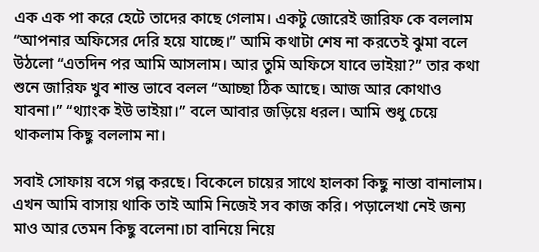এক এক পা করে হেটে তাদের কাছে গেলাম। একটু জোরেই জারিফ কে বললাম “আপনার অফিসের দেরি হয়ে যাচ্ছে।” আমি কথাটা শেষ না করতেই ঝুমা বলে উঠলো “এতদিন পর আমি আসলাম। আর তুমি অফিসে যাবে ভাইয়া?” তার কথা শুনে জারিফ খুব শান্ত ভাবে বলল “আচ্ছা ঠিক আছে। আজ আর কোথাও যাবনা।” “থ্যাংক ইউ ভাইয়া।” বলে আবার জড়িয়ে ধরল। আমি শুধু চেয়ে থাকলাম কিছু বললাম না।

সবাই সোফায় বসে গল্প করছে। বিকেলে চায়ের সাথে হালকা কিছু নাস্তা বানালাম। এখন আমি বাসায় থাকি তাই আমি নিজেই সব কাজ করি। পড়ালেখা নেই জন্য মাও আর তেমন কিছু বলেনা।চা বানিয়ে নিয়ে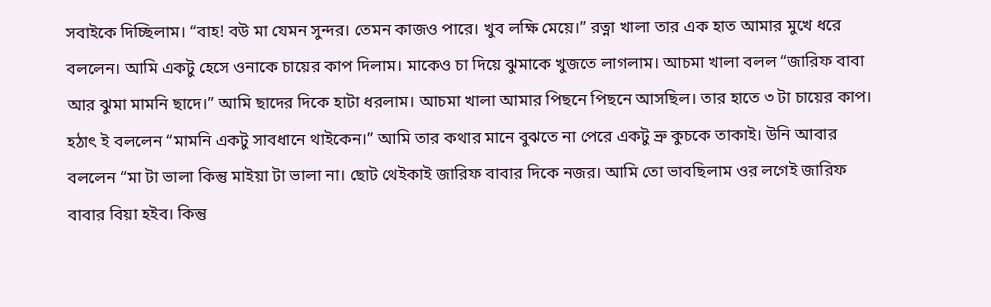সবাইকে দিচ্ছিলাম। “বাহ! বউ মা যেমন সুন্দর। তেমন কাজও পারে। খুব লক্ষি মেয়ে।” রত্না খালা তার এক হাত আমার মুখে ধরে বললেন। আমি একটু হেসে ওনাকে চায়ের কাপ দিলাম। মাকেও চা দিয়ে ঝুমাকে খুজতে লাগলাম। আচমা খালা বলল “জারিফ বাবা আর ঝুমা মামনি ছাদে।” আমি ছাদের দিকে হাটা ধরলাম। আচমা খালা আমার পিছনে পিছনে আসছিল। তার হাতে ৩ টা চায়ের কাপ। হঠাৎ ই বললেন “মামনি একটু সাবধানে থাইকেন।” আমি তার কথার মানে বুঝতে না পেরে একটু ভ্রু কুচকে তাকাই। উনি আবার বললেন “মা টা ভালা কিন্তু মাইয়া টা ভালা না। ছোট থেইকাই জারিফ বাবার দিকে নজর। আমি তো ভাবছিলাম ওর লগেই জারিফ বাবার বিয়া হইব। কিন্তু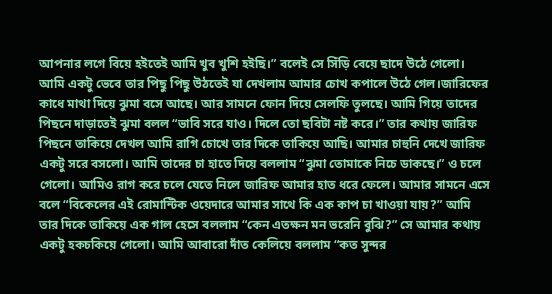আপনার লগে বিয়ে হইতেই আমি খুব খুশি হইছি।” বলেই সে সিঁড়ি বেয়ে ছাদে উঠে গেলো। আমি একটু ভেবে তার পিছু পিছু উঠতেই যা দেখলাম আমার চোখ কপালে উঠে গেল।জারিফের কাধে মাথা দিয়ে ঝুমা বসে আছে। আর সামনে ফোন দিয়ে সেলফি তুলছে। আমি গিয়ে তাদের পিছনে দাড়াতেই ঝুমা বলল “ভাবি সরে যাও। দিলে তো ছবিটা নষ্ট করে।” তার কথায় জারিফ পিছনে তাকিয়ে দেখল আমি রাগি চোখে তার দিকে তাকিয়ে আছি। আমার চাহুনি দেখে জারিফ একটু সরে বসলো। আমি তাদের চা হাতে দিয়ে বললাম “ঝুমা তোমাকে নিচে ডাকছে।” ও চলে গেলো। আমিও রাগ করে চলে যেতে নিলে জারিফ আমার হাত ধরে ফেলে। আমার সামনে এসে বলে “বিকেলের এই রোমান্টিক ওয়েদারে আমার সাথে কি এক কাপ চা খাওয়া যায়?” আমি তার দিকে তাকিয়ে এক গাল হেসে বললাম “কেন এতক্ষন মন ভরেনি বুঝি?” সে আমার কথায় একটু হকচকিয়ে গেলো। আমি আবারো দাঁত কেলিয়ে বললাম “কত সুন্দর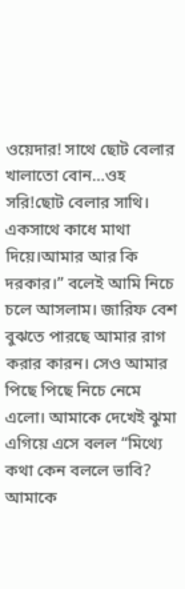ওয়েদার! সাথে ছোট বেলার খালাতো বোন…ওহ সরি!ছোট বেলার সাথি। একসাথে কাধে মাথা দিয়ে।আমার আর কি দরকার।” বলেই আমি নিচে চলে আসলাম। জারিফ বেশ বুঝতে পারছে আমার রাগ করার কারন। সেও আমার পিছে পিছে নিচে নেমে এলো। আমাকে দেখেই ঝুমা এগিয়ে এসে বলল “মিথ্যে কথা কেন বললে ভাবি? আমাকে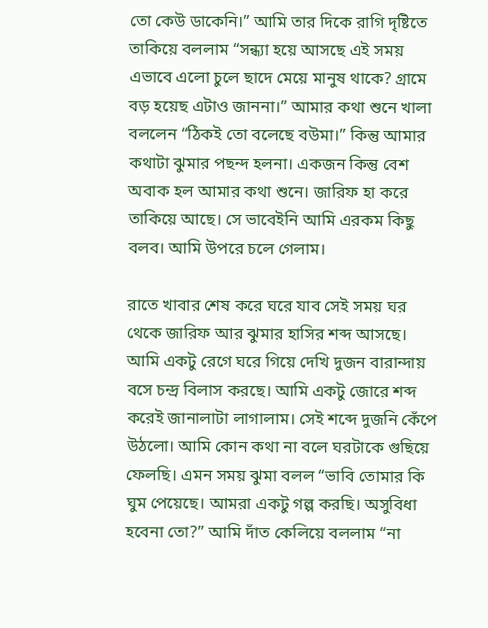তো কেউ ডাকেনি।” আমি তার দিকে রাগি দৃষ্টিতে তাকিয়ে বললাম “সন্ধ্যা হয়ে আসছে এই সময় এভাবে এলো চুলে ছাদে মেয়ে মানুষ থাকে? গ্রামে বড় হয়েছ এটাও জাননা।” আমার কথা শুনে খালা বললেন “ঠিকই তো বলেছে বউমা।” কিন্তু আমার কথাটা ঝুমার পছন্দ হলনা। একজন কিন্তু বেশ অবাক হল আমার কথা শুনে। জারিফ হা করে তাকিয়ে আছে। সে ভাবেইনি আমি এরকম কিছু বলব। আমি উপরে চলে গেলাম।

রাতে খাবার শেষ করে ঘরে যাব সেই সময় ঘর থেকে জারিফ আর ঝুমার হাসির শব্দ আসছে। আমি একটু রেগে ঘরে গিয়ে দেখি দুজন বারান্দায় বসে চন্দ্র বিলাস করছে। আমি একটু জোরে শব্দ করেই জানালাটা লাগালাম। সেই শব্দে দুজনি কেঁপে উঠলো। আমি কোন কথা না বলে ঘরটাকে গুছিয়ে ফেলছি। এমন সময় ঝুমা বলল “ভাবি তোমার কি ঘুম পেয়েছে। আমরা একটু গল্প করছি। অসুবিধা হবেনা তো?” আমি দাঁত কেলিয়ে বললাম “না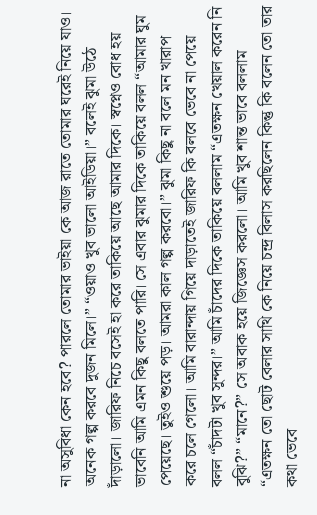না অসুবিধা কেন হবে? পারলে তোমার ভাইয়া কে আজ রাতে তোমার ঘরেই নিয়ে যাও। অনেক গল্প করবে দুজন মিলে।” “ওয়াও খুব ভালো আইডিয়া।” বলেই ঝুমা উঠে দাঁড়ালো। জারিফ নিচে বসেই হা করে তাকিয়ে আছে আমার দিকে। স্বপ্নেও বোধ হয় ভাবেনি আমি এমন কিছু বলতে পারি। সে এবার ঝুমার দিকে তাকিয়ে বলল “আমার ঘুম পেয়েছে। তুইও শুয়ে পড়। আমরা কাল গল্প করবো।” ঝুমা কিছু না বলে মন খারাপ করে চলে গেলো। আমি বারান্দায় গিয়ে দাড়াতেই জারিফ কি বলবে ভেবে না পেয়ে বলল “চাঁদটা খুব সুন্দর।” আমি চাঁদের দিকে তাকিয়ে বললাম “এতক্ষন খেয়াল করেন নি বুঝি?” “মানে?” সে অবাক হয়ে জিজ্ঞেস করলো। আমি খুব শান্ত ভাবে বললাম “এতক্ষন তো ছোট বেলার সাথি কে নিয়ে চন্দ্র বিলাস করছিলেন কিন্তু কি বলেন তো তার কথা ভেবে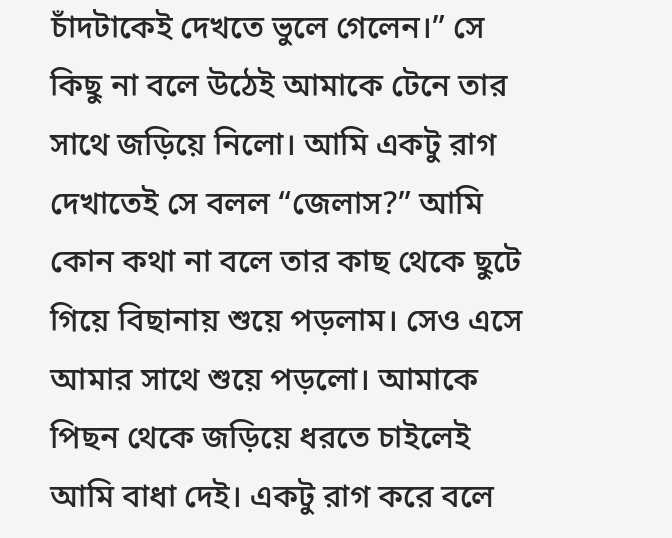চাঁদটাকেই দেখতে ভুলে গেলেন।” সে কিছু না বলে উঠেই আমাকে টেনে তার সাথে জড়িয়ে নিলো। আমি একটু রাগ দেখাতেই সে বলল “জেলাস?” আমি কোন কথা না বলে তার কাছ থেকে ছুটে গিয়ে বিছানায় শুয়ে পড়লাম। সেও এসে আমার সাথে শুয়ে পড়লো। আমাকে পিছন থেকে জড়িয়ে ধরতে চাইলেই আমি বাধা দেই। একটু রাগ করে বলে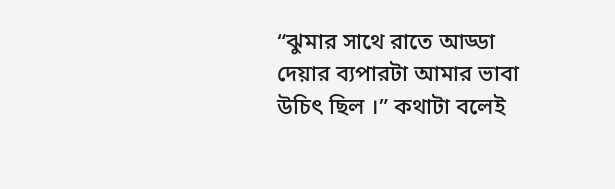“ঝুমার সাথে রাতে আড্ডা দেয়ার ব্যপারটা আমার ভাবা উচিৎ ছিল ।” কথাটা বলেই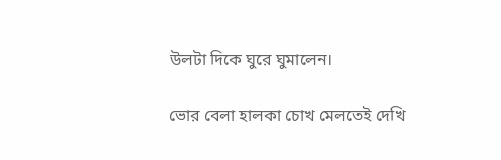উলটা দিকে ঘুরে ঘুমালেন।

ভোর বেলা হালকা চোখ মেলতেই দেখি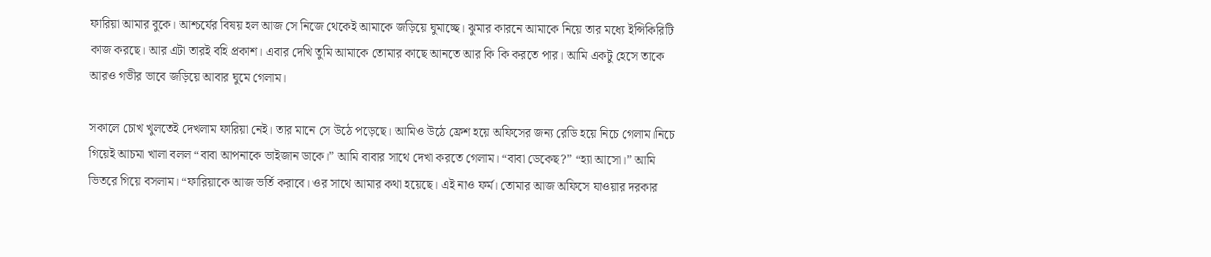ফারিয়া আমার বুকে। আশ্চর্যের বিষয় হল আজ সে নিজে থেকেই আমাকে জড়িয়ে ঘুমাচ্ছে। ঝুমার কারনে আমাকে নিয়ে তার মধ্যে ইন্সিকিরিটি কাজ করছে। আর এটা তারই বহি প্রকাশ। এবার দেখি তুমি আমাকে তোমার কাছে আনতে আর কি কি করতে পার। আমি একটু হেসে তাকে আরও গভীর ভাবে জড়িয়ে আবার ঘুমে গেলাম।

সকালে চোখ খুলতেই দেখলাম ফারিয়া নেই। তার মানে সে উঠে পড়েছে। আমিও উঠে ফ্রেশ হয়ে অফিসের জন্য রেডি হয়ে নিচে গেলাম।নিচে গিয়েই আচমা খালা বলল “বাবা আপনাকে ভাইজান ডাকে।” আমি বাবার সাথে দেখা করতে গেলাম। “বাবা ডেকেছ?” “হ্যা আসো।” আমি ভিতরে গিয়ে বসলাম। “ফারিয়াকে আজ ভর্তি করাবে। ওর সাথে আমার কথা হয়েছে। এই নাও ফর্ম। তোমার আজ অফিসে যাওয়ার দরকার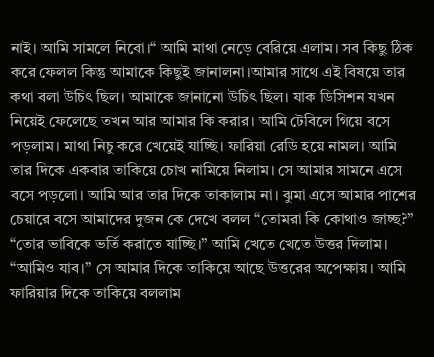নাই। আমি সামলে নিবো।“ আমি মাথা নেড়ে বেরিয়ে এলাম। সব কিছু ঠিক করে ফেলল কিন্তু আমাকে কিছুই জানালনা।আমার সাথে এই বিষয়ে তার কথা বলা উচিৎ ছিল। আমাকে জানানো উচিৎ ছিল। যাক ডিসিশন যখন নিয়েই ফেলেছে তখন আর আমার কি করার। আমি টেবিলে গিয়ে বসে পড়লাম। মাথা নিচু করে খেয়েই যাচ্ছি। ফারিয়া রেডি হয়ে নামল। আমি তার দিকে একবার তাকিয়ে চোখ নামিয়ে নিলাম। সে আমার সামনে এসে বসে পড়লো। আমি আর তার দিকে তাকালাম না। ঝুমা এসে আমার পাশের চেয়ারে বসে আমাদের দুজন কে দেখে বলল “তোমরা কি কোথাও জাচ্ছ?” “তোর ভাবিকে ভর্তি করাতে যাচ্ছি।” আমি খেতে খেতে উত্তর দিলাম। “আমিও যাব।” সে আমার দিকে তাকিয়ে আছে উত্তরের অপেক্ষায়। আমি ফারিয়ার দিকে তাকিয়ে বললাম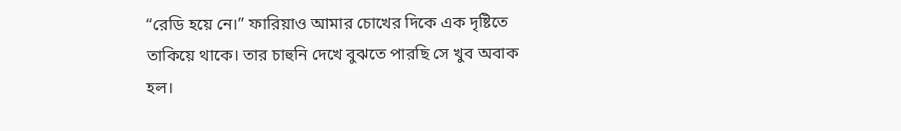“রেডি হয়ে নে।” ফারিয়াও আমার চোখের দিকে এক দৃষ্টিতে তাকিয়ে থাকে। তার চাহুনি দেখে বুঝতে পারছি সে খুব অবাক হল।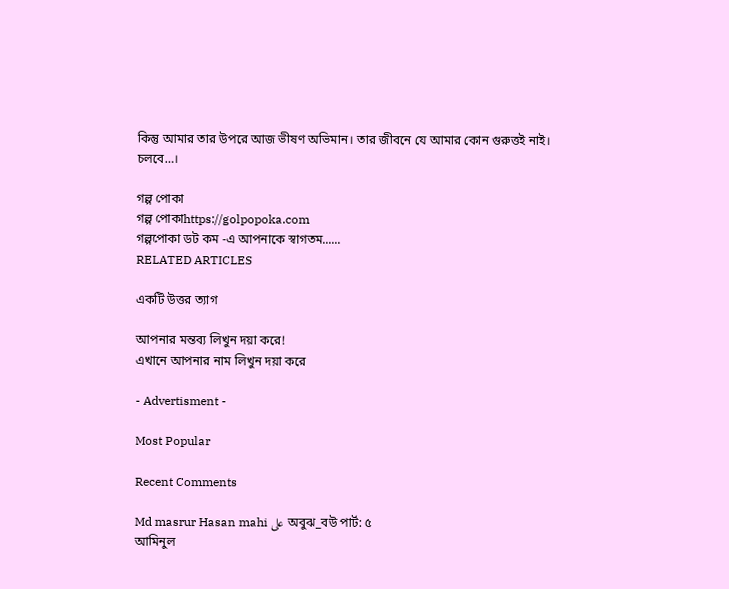কিন্তু আমার তার উপরে আজ ভীষণ অভিমান। তার জীবনে যে আমার কোন গুরুত্তই নাই।
চলবে…।

গল্প পোকা
গল্প পোকাhttps://golpopoka.com
গল্পপোকা ডট কম -এ আপনাকে স্বাগতম......
RELATED ARTICLES

একটি উত্তর ত্যাগ

আপনার মন্তব্য লিখুন দয়া করে!
এখানে আপনার নাম লিখুন দয়া করে

- Advertisment -

Most Popular

Recent Comments

Md masrur Hasan mahi على অবুঝ_বউ পার্ট: ৫
আমিনুল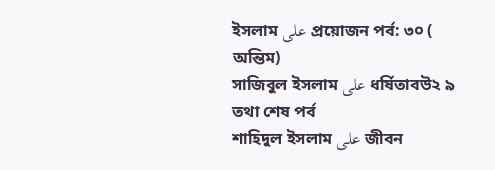ইসলাম على প্রয়োজন পর্ব: ৩০ ( অন্তিম)
সাজিবুল ইসলাম على ধর্ষিতাবউ২ ৯ তথা শেষ পর্ব
শাহিদুল ইসলাম على জীবন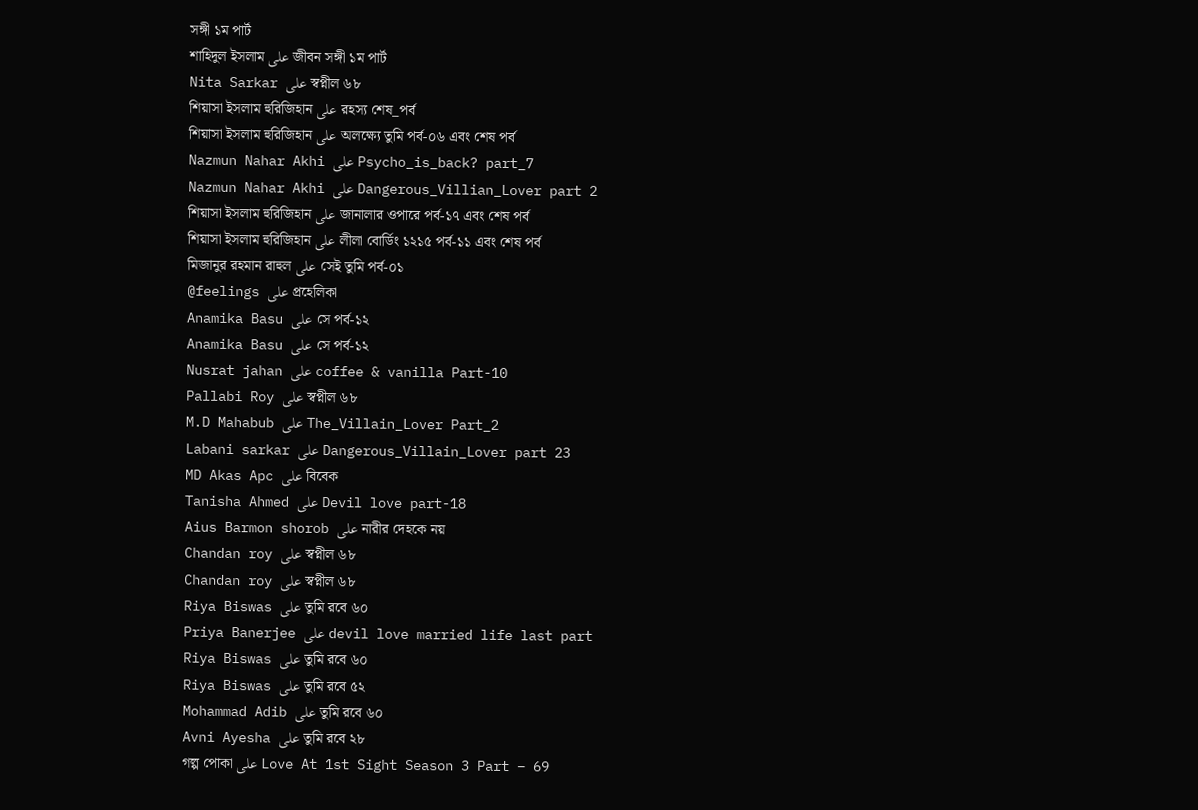সঙ্গী ১ম পার্ট
শাহিদুল ইসলাম على জীবন সঙ্গী ১ম পার্ট
Nita Sarkar على স্বপ্নীল ৬৮
শিয়াসা ইসলাম হুরিজিহান على রহস্য শেষ_পর্ব
শিয়াসা ইসলাম হুরিজিহান على অলক্ষ্যে তুমি পর্ব-০৬ এবং শেষ পর্ব
Nazmun Nahar Akhi على Psycho_is_back? part_7
Nazmun Nahar Akhi على Dangerous_Villian_Lover part 2
শিয়াসা ইসলাম হুরিজিহান على জানালার ওপারে পর্ব-১৭ এবং শেষ পর্ব
শিয়াসা ইসলাম হুরিজিহান على লীলা বোর্ডিং ১২১৫ পর্ব-১১ এবং শেষ পর্ব
মিজানুর রহমান রাহুল على সেই তুমি পর্ব-০১
@feelings على প্রহেলিকা
Anamika Basu على সে পর্ব-১২
Anamika Basu على সে পর্ব-১২
Nusrat jahan على coffee & vanilla Part-10
Pallabi Roy على স্বপ্নীল ৬৮
M.D Mahabub على The_Villain_Lover Part_2
Labani sarkar على Dangerous_Villain_Lover part 23
MD Akas Apc على বিবেক
Tanisha Ahmed على Devil love part-18
Aius Barmon shorob على নারীর দেহকে নয়
Chandan roy على স্বপ্নীল ৬৮
Chandan roy على স্বপ্নীল ৬৮
Riya Biswas على তুমি রবে ৬০
Priya Banerjee على devil love married life last part
Riya Biswas على তুমি রবে ৬০
Riya Biswas على তুমি রবে ৫২
Mohammad Adib على তুমি রবে ৬০
Avni Ayesha على তুমি রবে ২৮
গল্প পোকা على Love At 1st Sight Season 3 Part – 69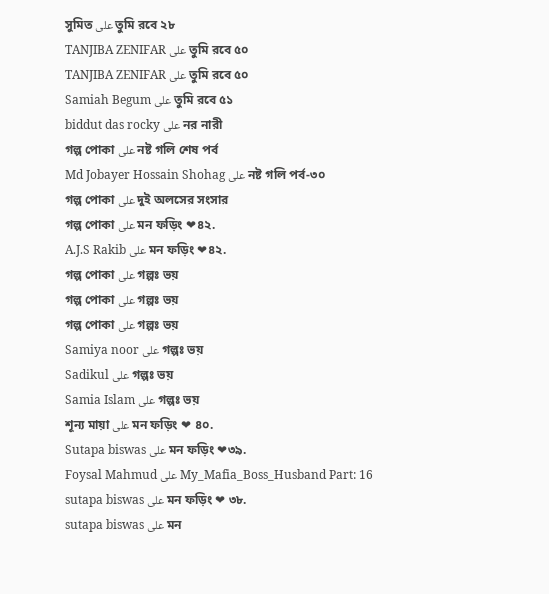সুমিত على তুমি রবে ২৮
TANJIBA ZENIFAR على তুমি রবে ৫০
TANJIBA ZENIFAR على তুমি রবে ৫০
Samiah Begum على তুমি রবে ৫১
biddut das rocky على নর নারী
গল্প পোকা على নষ্ট গলি শেষ পর্ব
Md Jobayer Hossain Shohag على নষ্ট গলি পর্ব-৩০
গল্প পোকা على দুই অলসের সংসার
গল্প পোকা على মন ফড়িং ❤৪২.
A.J.S Rakib على মন ফড়িং ❤৪২.
গল্প পোকা على গল্পঃ ভয়
গল্প পোকা على গল্পঃ ভয়
গল্প পোকা على গল্পঃ ভয়
Samiya noor على গল্পঃ ভয়
Sadikul على গল্পঃ ভয়
Samia Islam على গল্পঃ ভয়
শূন্য মায়া على মন ফড়িং ❤ ৪০.
Sutapa biswas على মন ফড়িং ❤৩৯.
Foysal Mahmud على My_Mafia_Boss_Husband Part: 16
sutapa biswas على মন ফড়িং ❤ ৩৮.
sutapa biswas على মন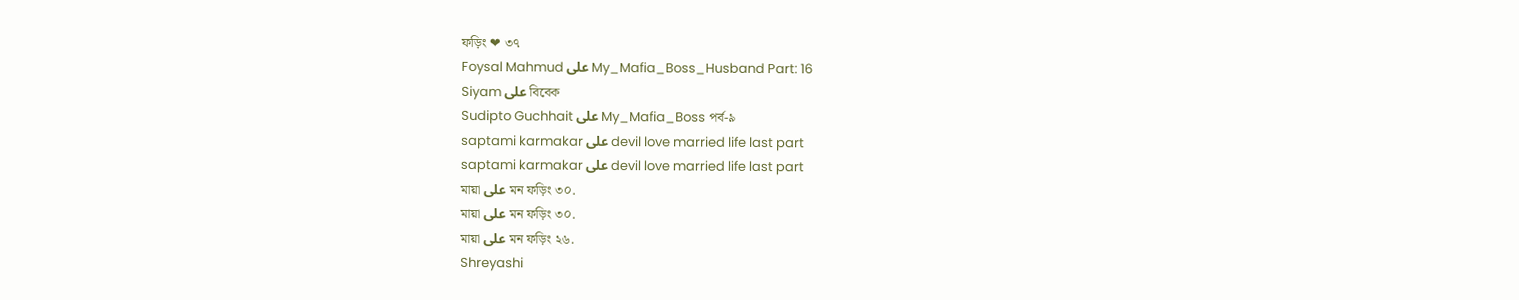ফড়িং ❤ ৩৭
Foysal Mahmud على My_Mafia_Boss_Husband Part: 16
Siyam على বিবেক
Sudipto Guchhait على My_Mafia_Boss পর্ব-৯
saptami karmakar على devil love married life last part
saptami karmakar على devil love married life last part
মায়া على মন ফড়িং ৩০.
মায়া على মন ফড়িং ৩০.
মায়া على মন ফড়িং ২৬.
Shreyashi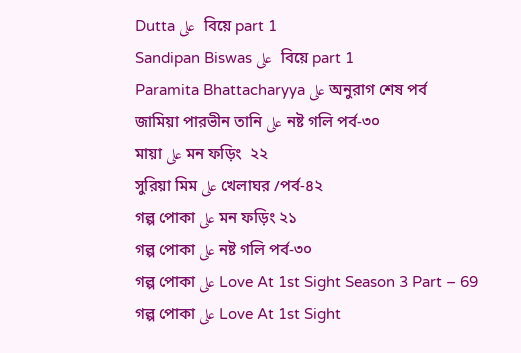Dutta على  বিয়ে part 1
Sandipan Biswas على  বিয়ে part 1
Paramita Bhattacharyya على অনুরাগ শেষ পর্ব
জামিয়া পারভীন তানি على নষ্ট গলি পর্ব-৩০
মায়া على মন ফড়িং  ২২
সুরিয়া মিম على খেলাঘর /পর্ব-৪২
গল্প পোকা على মন ফড়িং ২১
গল্প পোকা على নষ্ট গলি পর্ব-৩০
গল্প পোকা على Love At 1st Sight Season 3 Part – 69
গল্প পোকা على Love At 1st Sight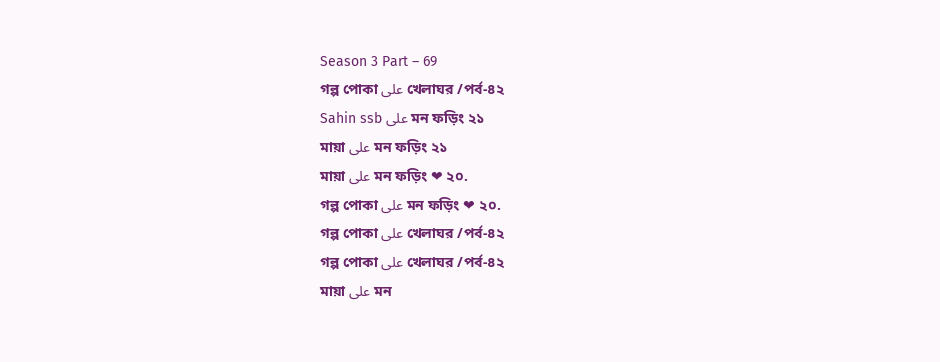Season 3 Part – 69
গল্প পোকা على খেলাঘর /পর্ব-৪২
Sahin ssb على মন ফড়িং ২১
মায়া على মন ফড়িং ২১
মায়া على মন ফড়িং ❤ ২০.
গল্প পোকা على মন ফড়িং ❤ ২০.
গল্প পোকা على খেলাঘর /পর্ব-৪২
গল্প পোকা على খেলাঘর /পর্ব-৪২
মায়া على মন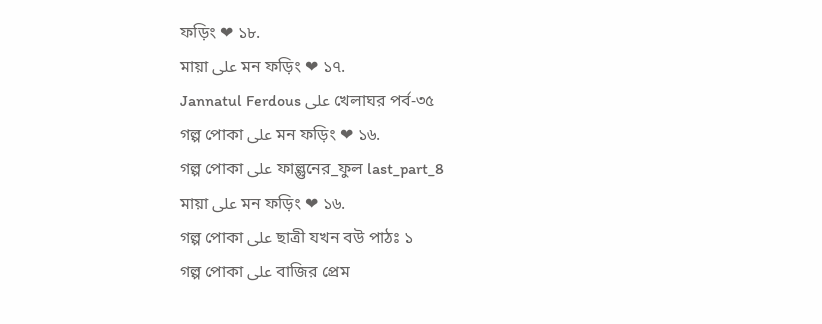ফড়িং ❤ ১৮.
মায়া على মন ফড়িং ❤ ১৭.
Jannatul Ferdous على খেলাঘর পর্ব-৩৫
গল্প পোকা على মন ফড়িং ❤ ১৬.
গল্প পোকা على ফাল্গুনের_ফুল last_part_8
মায়া على মন ফড়িং ❤ ১৬.
গল্প পোকা على ছাত্রী যখন বউ পাঠঃ ১
গল্প পোকা على বাজির প্রেম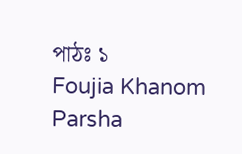পাঠঃ ১
Foujia Khanom Parsha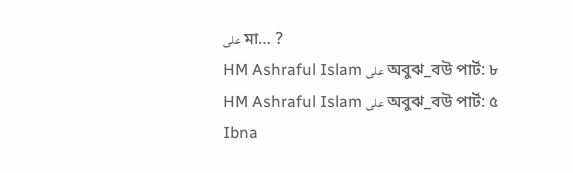على মা… ?
HM Ashraful Islam على অবুঝ_বউ পার্ট: ৮
HM Ashraful Islam على অবুঝ_বউ পার্ট: ৫
Ibna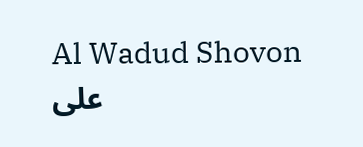Al Wadud Shovon على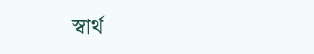স্বার্থ